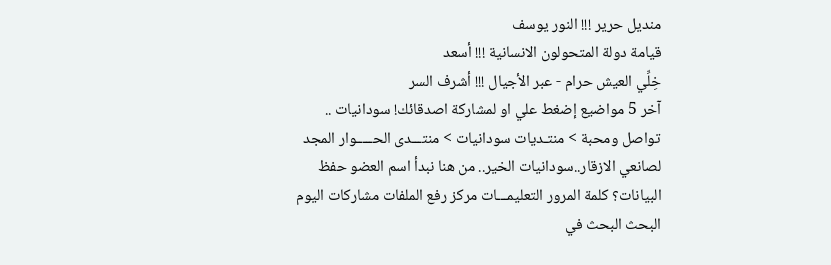منديل حرير !!! النور يوسف
قيامة دولة المتحولون الانسانية !!! أسعد
خِلِّي العيش حرام - عبر الأجيال !!! أشرف السر
آخر 5 مواضيع إضغط علي او لمشاركة اصدقائك! سودانيات .. تواصل ومحبة > منتـديات سودانيات > منتـــدى الحـــــوار المجد لصانعي الازقار..سودانيات الخير.. من هنا نبدأ اسم العضو حفظ البيانات؟ كلمة المرور التعليمـــات مركز رفع الملفات مشاركات اليوم البحث البحث في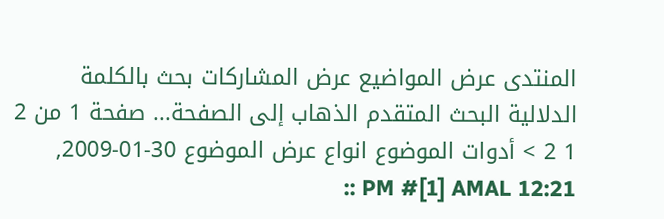المنتدى عرض المواضيع عرض المشاركات بحث بالكلمة الدلالية البحث المتقدم الذهاب إلى الصفحة... صفحة 1 من 2 1 2 > أدوات الموضوع انواع عرض الموضوع 30-01-2009, 12:21 PM #[1] AMAL ::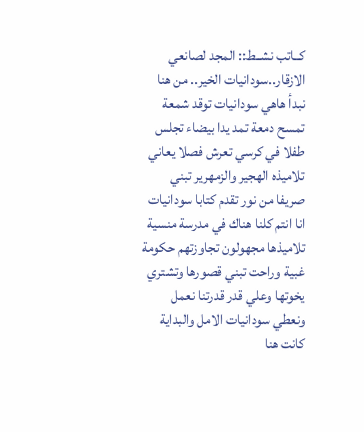كــاتب نشــط:: المجد لصانعي الازقار..سودانيات الخير.. من هنا نبدأ هاهي سودانيات توقد شمعة تمسح دمعة تمد يدا بيضاء تجلس طفلا في كرسي تعرش فصلا يعاني تلاميذه الهجير والزمهرير تبني صريفا من نور تقدم كتابا سودانيات انا انتم كلنا هناك في مدرسة منسية تلاميذها مجهولون تجاوزتهم حكومة غبية وراحت تبني قصورها وتشتري يخوتها وعلي قدر قدرتنا نعمل ونعطي سودانيات الامل والبداية كانت هنا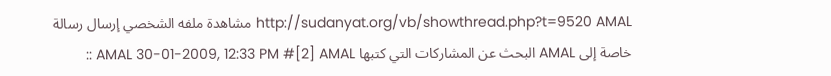http://sudanyat.org/vb/showthread.php?t=9520 AMAL مشاهدة ملفه الشخصي إرسال رسالة خاصة إلى AMAL البحث عن المشاركات التي كتبها AMAL 30-01-2009, 12:33 PM #[2] AMAL ::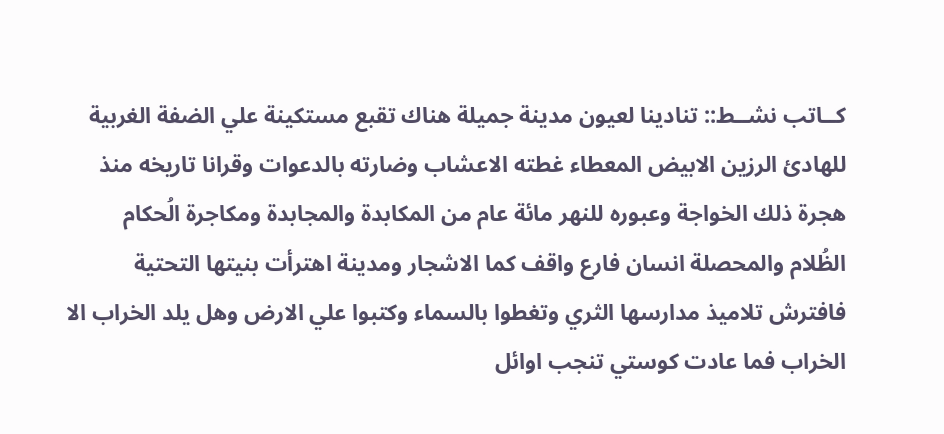كــاتب نشــط:: تنادينا لعيون مدينة جميلة هناك تقبع مستكينة علي الضفة الغربية للهادئ الرزين الابيض المعطاء غطته الاعشاب وضارته بالدعوات وقرانا تاريخه منذ هجرة ذلك الخواجة وعبوره للنهر مائة عام من المكابدة والمجابدة ومكاجرة الُحكام الظُلام والمحصلة انسان فارع واقف كما الاشجار ومدينة اهترأت بنيتها التحتية فافترش تلاميذ مدارسها الثري وتغطوا بالسماء وكتبوا علي الارض وهل يلد الخراب الا الخراب فما عادت كوستي تنجب اوائل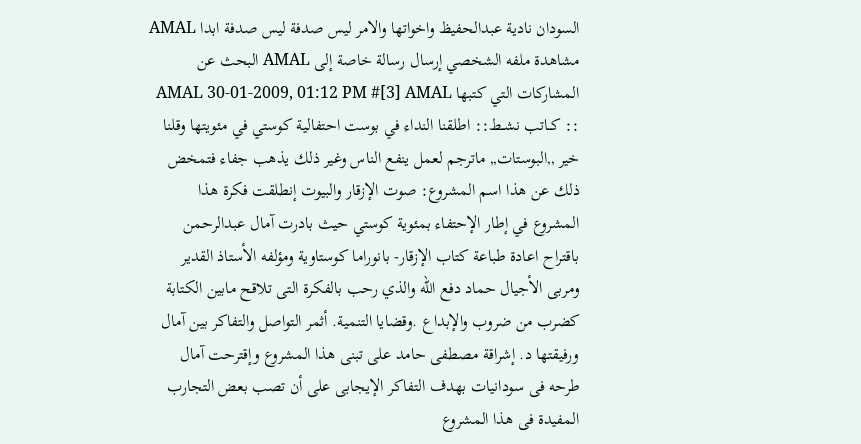السودان نادية عبدالحفيظ واخواتها والامر ليس صدفة ليس صدفة ابدا AMAL مشاهدة ملفه الشخصي إرسال رسالة خاصة إلى AMAL البحث عن المشاركات التي كتبها AMAL 30-01-2009, 01:12 PM #[3] AMAL :: كــاتب نشــط:: اطلقنا النداء في بوست احتفالية كوستي في مئويتها وقلنا خير ,,البوستات,, ماترجم لعمل ينفع الناس وغير ذلك يذهب جفاء فتمخض ذلك عن هذا اسم المشروع: صوت الإزقار والبيوت إنطلقت فكرة هذا المشروع في إطار الإحتفاء بمئوية كوستي حيث بادرت آمال عبدالرحمن باقتراح اعادة طباعة كتاب الإزقار- بانوراما كوستاوية ومؤلفه الأستاذ القدير ومربى الأجيال حماد دفع الله والذي رحب بالفكرة التى تلاقح مابين الكتابة كضرب من ضروب والإبداع .وقضايا التنمية. أثمر التواصل والتفاكر بين آمال ورفيقتها د. إشراقة مصطفى حامد على تبنى هذا المشروع وإقترحت آمال طرحه فى سودانيات بهدف التفاكر الإيجابى على أن تصب بعض التجارب المفيدة فى هذا المشروع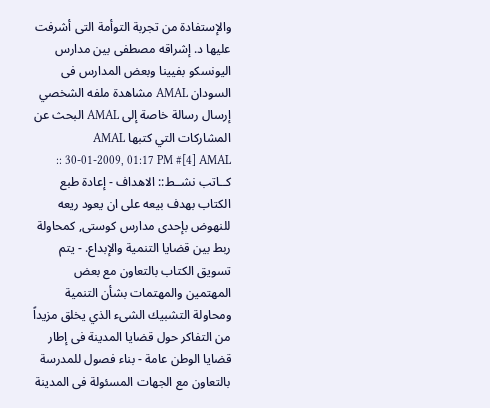والإستفادة من تجربة التوأمة التى أشرفت عليها د. إشراقه مصطفى بين مدارس اليونسكو بفيينا وبعض المدارس فى السودان AMAL مشاهدة ملفه الشخصي إرسال رسالة خاصة إلى AMAL البحث عن المشاركات التي كتبها AMAL 30-01-2009, 01:17 PM #[4] AMAL :: كــاتب نشــط:: الاهداف - إعادة طبع الكتاب بهدف بيعه على ان يعود ريعه للنهوض بإحدى مدارس كوستى, كمحاولة ربط بين قضايا التنمية والإبداع. - يتم تسويق الكتاب بالتعاون مع بعض المهتمين والمهتمات بشأن التنمية ومحاولة التشبيك الشىء الذي يخلق مزيداً من التفاكر حول قضايا المدينة فى إطار قضايا الوطن عامة - بناء فصول للمدرسة بالتعاون مع الجهات المسئولة فى المدينة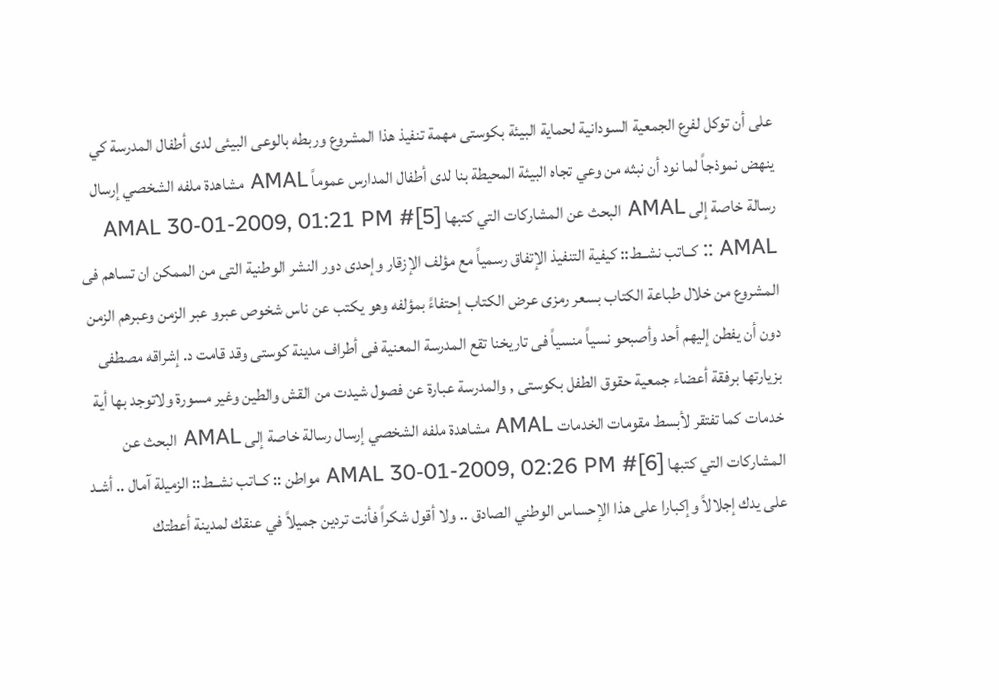على أن توكل لفرع الجمعية السودانية لحماية البيئة بكوستى مهمة تنفيذ هذا المشروع وربطه بالوعى البيئى لدى أطفال المدرسة كي ينهض نموذجاً لما نود أن نبثه من وعي تجاه البيئة المحيطة بنا لدى أطفال المدارس عموماً AMAL مشاهدة ملفه الشخصي إرسال رسالة خاصة إلى AMAL البحث عن المشاركات التي كتبها AMAL 30-01-2009, 01:21 PM #[5] AMAL :: كــاتب نشــط:: كيفية التنفيذ الإتفاق رسمياً مع مؤلف الإزقار وإحدى دور النشر الوطنية التى من الممكن ان تساهم فى المشروع من خلال طباعة الكتاب بسعر رمزى عرض الكتاب إحتفاءً بمؤلفه وهو يكتب عن ناس شخوص عبرو عبر الزمن وعبرهم الزمن دون أن يفطن إليهم أحد وأصبحو نسياً منسياً فى تاريخنا تقع المدرسة المعنية فى أطراف مدينة كوستى وقد قامت د. إشراقه مصطفى بزيارتها برفقة أعضاء جمعية حقوق الطفل بكوستى , والمدرسة عبارة عن فصول شيدت من القش والطين وغير مسورة ولاتوجد بها أية خدمات كما تفتقر لأبسط مقومات الخدمات AMAL مشاهدة ملفه الشخصي إرسال رسالة خاصة إلى AMAL البحث عن المشاركات التي كتبها AMAL 30-01-2009, 02:26 PM #[6] مواطن :: كــاتب نشــط:: الزميلة آمال .. أشـد على يدك إجلالاً وإكبارا على هذا الإحساس الوطني الصادق .. ولا أقول شكراً فأنت تردين جميلاً في عنقك لمدينة أعطتك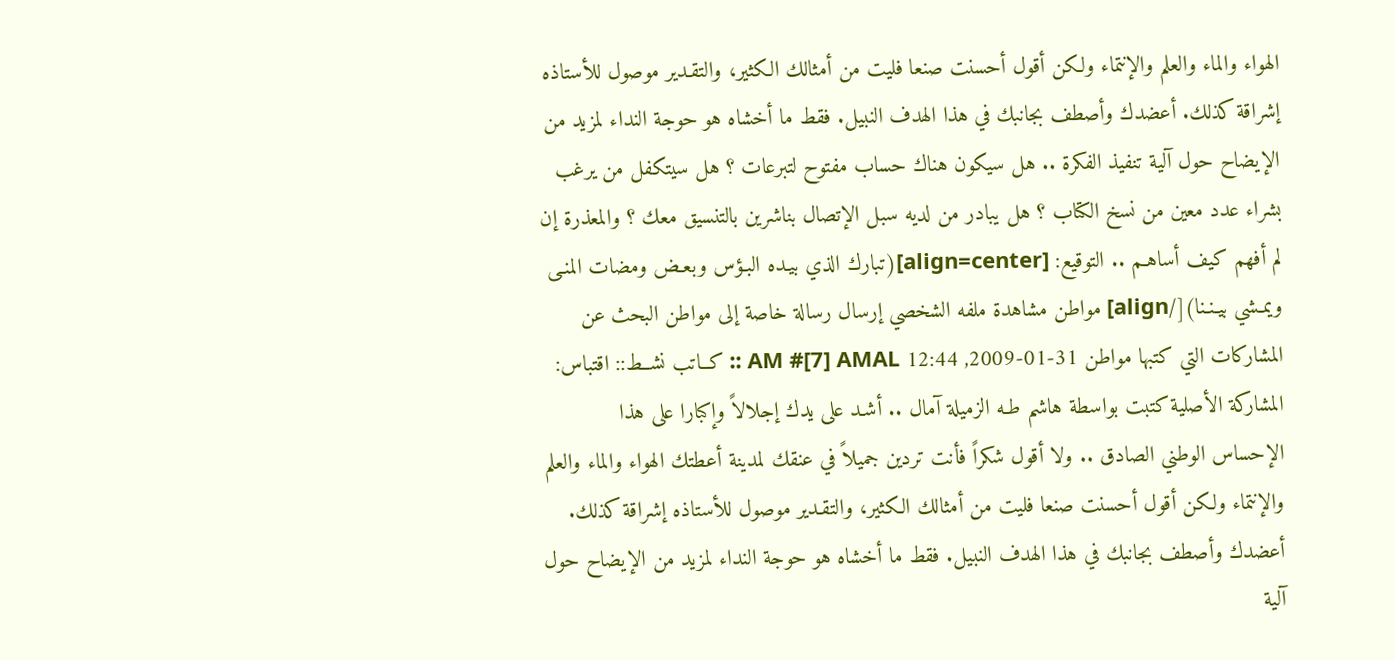الهواء والماء والعلم والإنتماء ولكن أقول أحسنت صنعا فليت من أمثالك الكثير، والتقـدير موصول للأستاذه إشراقة كذلك. أعضدك وأصطف بجانبك في هذا الهدف النبيل. فقط ما أخشاه هو حوجة النداء لمزيد من الإيضاح حول آلية تنفيذ الفكرة .. هل سيكون هناك حساب مفتوح لتبرعات ؟ هل سيتكفل من يرغب بشراء عدد معين من نسخ الكتاب ؟ هل يبادر من لديه سبل الإتصال بناشرين بالتنسيق معك ؟ والمعذرة إن لم أفهم كيف أساهـم .. التوقيع: [align=center](تبارك الذي بيـده البـؤس وبعـض ومضات المنـى ويمـشي بيـنـنا)[/align] مواطن مشاهدة ملفه الشخصي إرسال رسالة خاصة إلى مواطن البحث عن المشاركات التي كتبها مواطن 31-01-2009, 12:44 AM #[7] AMAL :: كــاتب نشــط:: اقتباس: المشاركة الأصلية كتبت بواسطة هاشم طـه الزميلة آمال .. أشـد على يدك إجلالاً وإكبارا على هذا الإحساس الوطني الصادق .. ولا أقول شكراً فأنت تردين جميلاً في عنقك لمدينة أعطتك الهواء والماء والعلم والإنتماء ولكن أقول أحسنت صنعا فليت من أمثالك الكثير، والتقـدير موصول للأستاذه إشراقة كذلك. أعضدك وأصطف بجانبك في هذا الهدف النبيل. فقط ما أخشاه هو حوجة النداء لمزيد من الإيضاح حول آلية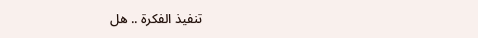تنفيذ الفكرة .. هل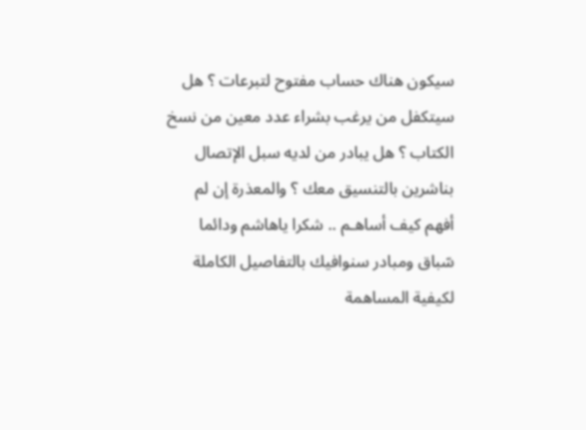سيكون هناك حساب مفتوح لتبرعات ؟ هل سيتكفل من يرغب بشراء عدد معين من نسخ الكتاب ؟ هل يبادر من لديه سبل الإتصال بناشرين بالتنسيق معك ؟ والمعذرة إن لم أفهم كيف أساهـم .. شكرا ياهاشم ودائما سّباق ومبادر سنوافيك بالتفاصيل الكاملة لكيفية المساهمة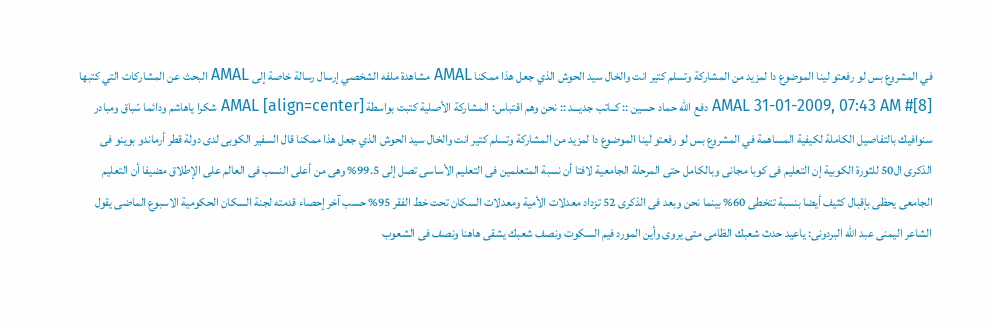في المشروع بس لو رفعتو لينا الموضوع دا لمزيد من المشاركة وتسلم كتير انت والخال سيد الحوش الذي جعل هذا ممكنا AMAL مشاهدة ملفه الشخصي إرسال رسالة خاصة إلى AMAL البحث عن المشاركات التي كتبها AMAL 31-01-2009, 07:43 AM #[8] دفع الله حماد حسين :: كــاتب جديـــد :: نحن وهم اقتباس: المشاركة الأصلية كتبت بواسطة AMAL [align=center] شكرا ياهاشم ودائما سّباق ومبادر سنوافيك بالتفاصيل الكاملة لكيفية المساهمة في المشروع بس لو رفعتو لينا الموضوع دا لمزيد من المشاركة وتسلم كتير انت والخال سيد الحوش الذي جعل هذا ممكنا قال السفير الكوبى لدى دولة قطر أرماندو بوينو فى الذكرى ال50 للثورة الكوبية إن التعليم فى كوبا مجانى وبالكامل حتى المرحلة الجامعية لافتا أن نسبة المتعلمين فى التعليم الأساسى تصل إلى 99.5% وهى من أعلى النسب فى العالم على الإطلاق مضيفا أن التعليم الجامعى يحظى بإقبال كثيف أيضا بنسبة تتخطى 60% بينما نحن وبعد فى الذكرى 52 تزداد معدلات الأمية ومعدلات السكان تحت خط الفقر 95% حسب آخر إحصاء قدمته لجنة السكان الحكومية الاسبوع الماضى يقول الشاعر اليمنى عبد الله البردونى: ياعيد حدث شعبك الظامى متى يروى وأين المورد فيم السكوت ونصف شعبك يشقى هاهنا ونصف فى الشعوب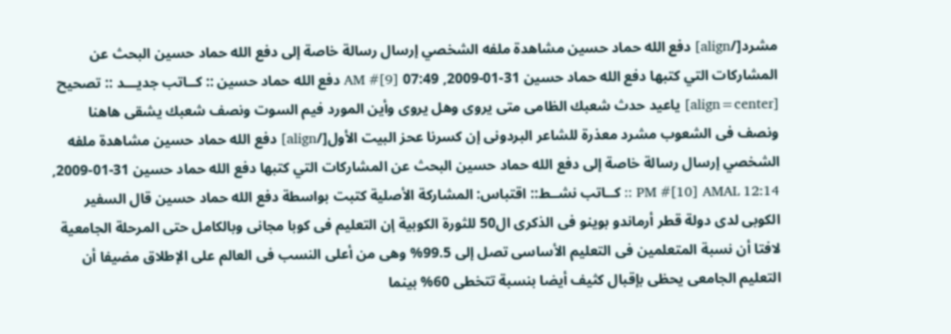مشرد[/align] دفع الله حماد حسين مشاهدة ملفه الشخصي إرسال رسالة خاصة إلى دفع الله حماد حسين البحث عن المشاركات التي كتبها دفع الله حماد حسين 31-01-2009, 07:49 AM #[9] دفع الله حماد حسين :: كــاتب جديـــد :: تصحيح [align=center] ياعيد حدث شعبك الظامى متى يروى وهل يروى وأين المورد فيم السوت ونصف شعبك يشقى هاهنا ونصف فى الشعوب مشرد معذرة للشاعر البردونى إن كسرنا عحز البيت الأول[/align] دفع الله حماد حسين مشاهدة ملفه الشخصي إرسال رسالة خاصة إلى دفع الله حماد حسين البحث عن المشاركات التي كتبها دفع الله حماد حسين 31-01-2009, 12:14 PM #[10] AMAL :: كــاتب نشــط:: اقتباس: المشاركة الأصلية كتبت بواسطة دفع الله حماد حسين قال السفير الكوبى لدى دولة قطر أرماندو بوينو فى الذكرى ال50 للثورة الكوبية إن التعليم فى كوبا مجانى وبالكامل حتى المرحلة الجامعية لافتا أن نسبة المتعلمين فى التعليم الأساسى تصل إلى 99.5% وهى من أعلى النسب فى العالم على الإطلاق مضيفا أن التعليم الجامعى يحظى بإقبال كثيف أيضا بنسبة تتخطى 60% بينما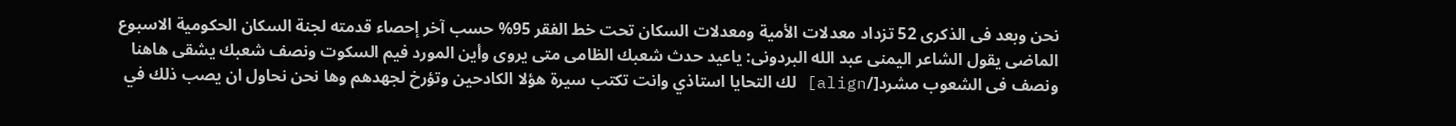نحن وبعد فى الذكرى 52 تزداد معدلات الأمية ومعدلات السكان تحت خط الفقر 95% حسب آخر إحصاء قدمته لجنة السكان الحكومية الاسبوع الماضى يقول الشاعر اليمنى عبد الله البردونى: ياعيد حدث شعبك الظامى متى يروى وأين المورد فيم السكوت ونصف شعبك يشقى هاهنا ونصف فى الشعوب مشرد[/align] لك التحايا استاذي وانت تكتب سيرة هؤلا الكادحين وتؤرخ لجهدهم وها نحن نحاول ان يصب ذلك في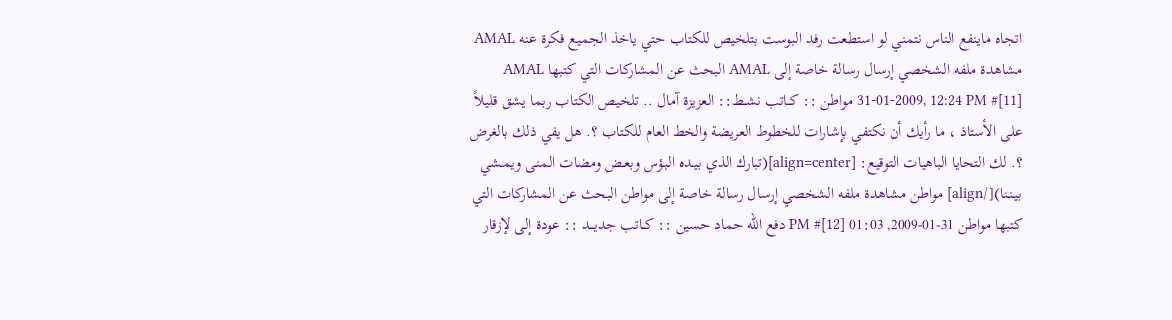اتجاه ماينفع الناس نتمني لو استطعت رفد البوست بتلخيص للكتاب حتي ياخذ الجميع فكرة عنه AMAL مشاهدة ملفه الشخصي إرسال رسالة خاصة إلى AMAL البحث عن المشاركات التي كتبها AMAL 31-01-2009, 12:24 PM #[11] مواطن :: كــاتب نشــط:: العزيزة آمال .. تلخيص الكتاب ربما يشق قليلاً على الأستاذ ، ما رأيك أن نكتفي بإشارات للخطوط العريضة والخط العام للكتاب ؟. هل يفي ذلك بالغرض ؟. لك التحايا الباهيات التوقيع: [align=center](تبارك الذي بيـده البـؤس وبعـض ومضات المنـى ويمـشي بيـنـنا)[/align] مواطن مشاهدة ملفه الشخصي إرسال رسالة خاصة إلى مواطن البحث عن المشاركات التي كتبها مواطن 31-01-2009, 01:03 PM #[12] دفع الله حماد حسين :: كــاتب جديـــد :: عودة إلى لإزقار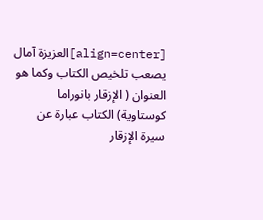[align=center]العزيزة آمال يصعب تلخيص الكتاب وكما هو العنوان ( الإزقار بانوراما كوستاوية) الكتاب عبارة عن سيرة الإزقار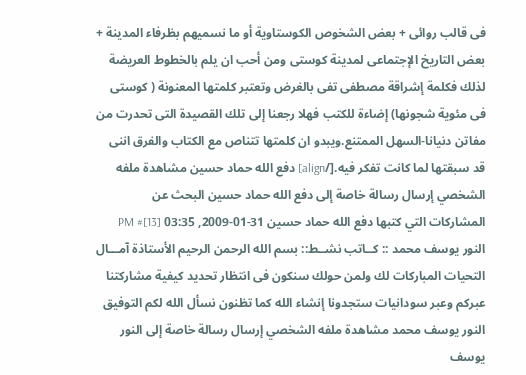فى قالب روائى + بعض الشخوص الكوستاوية أو ما نسميهم بظرفاء المدينة + بعض التاريخ الإجتماعى لمدينة كوستى ومن أحب ان يلم بالخطوط العريضة لذلك فكلمة إشراقة مصطفى تفى بالغرض وتعتبر كلمتها المعنونة ( كوستى فى مئوية شجونها) إضاءة للكتب فهلا رجعنا إلى تلك القصيدة التى تحدرت من مفاتن دنيانا-السهل الممتنع.ويبدو ان كلمتها تتناص مع الكتاب والفرق اننى قد سبقتها لما كانت تفكر فيه.[/align] دفع الله حماد حسين مشاهدة ملفه الشخصي إرسال رسالة خاصة إلى دفع الله حماد حسين البحث عن المشاركات التي كتبها دفع الله حماد حسين 31-01-2009, 03:35 PM #[13] النور يوسف محمد :: كــاتب نشــط:: بسم الله الرحمن الرحيم الأستاذة آمـــال التحيات المباركات لك ولمن حولك سنكون فى انتظار تحديد كيفية مشاركتنا عبركم وعبر سودانيات ستجدونا إنشاء الله كما تظنون نسأل الله لكم التوفيق النور يوسف محمد مشاهدة ملفه الشخصي إرسال رسالة خاصة إلى النور يوسف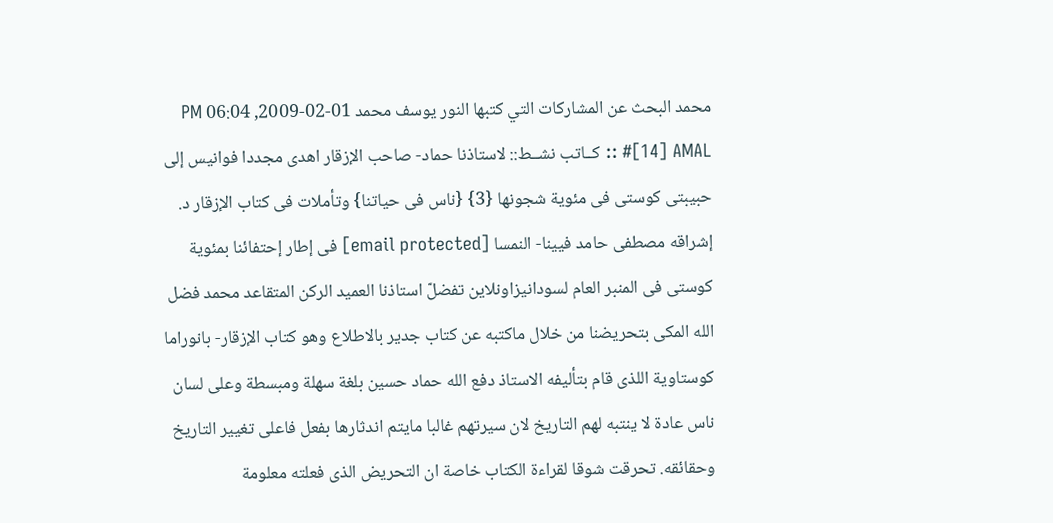محمد البحث عن المشاركات التي كتبها النور يوسف محمد 01-02-2009, 06:04 PM #[14] AMAL :: كــاتب نشــط:: لاستاذنا حماد- صاحب الإزقار اهدى مجددا فوانيس إلى حبيبتى كوستى فى مئوية شجونها {3} {ناس فى حياتنا} وتأملات فى كتاب الإزقار د. إشراقه مصطفى حامد فيينا- النمسا [email protected] فى إطار إحتفائنا بمئوية كوستى فى المنبر العام لسودانيزاونلاين تفضلّ استاذنا العميد الركن المتقاعد محمد فضل الله المكى بتحريضنا من خلال ماكتبه عن كتاب جدير بالاطلاع وهو كتاب الإزقار- بانوراما كوستاوية اللذى قام بتأليفه الاستاذ دفع الله حماد حسين بلغة سهلة ومبسطة وعلى لسان ناس عادة لا ينتبه لهم التاريخ لان سيرتهم غالبا مايتم اندثارها بفعل فاعلى تغيير التاريخ وحقائقه. تحرقت شوقا لقراءة الكتاب خاصة ان التحريض الذى فعلته معلومة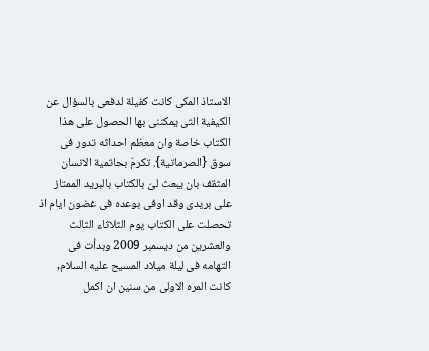الاستاذ المكى كانت كفيلة لدفعى بالسؤال عن الكيفية التى يمكننى بها الحصول على هذا الكتاب خاصة وان معظم احداثه تدور فى سوق {الصرماتية}. تكرمّ بحاتمية الانسان المثقف بان يبعث لىّ بالكتاب بالبريد الممتاز على بريدى وقد اوفى بوعده فى غضون ايام اذ تحصلت على الكتاب يوم الثلاثاء الثالث والعشرين من ديسمبر 2009 وبدأت فى التهامه فى ليلة ميلاد المسيح عليه السلام, كانت المره الاولى من سنين ان اكمل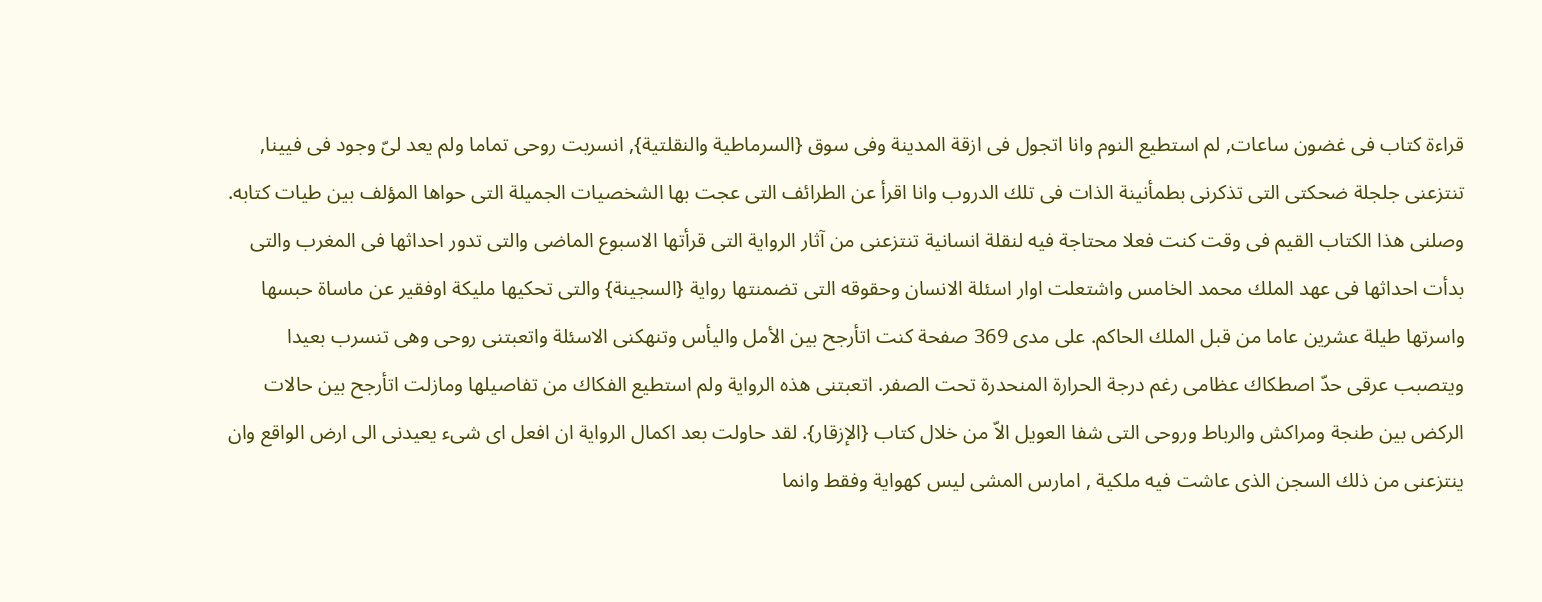قراءة كتاب فى غضون ساعات, لم استطيع النوم وانا اتجول فى ازقة المدينة وفى سوق {السرماطية والنقلتية}, انسربت روحى تماما ولم يعد لىّ وجود فى فيينا, تنتزعنى جلجلة ضحكتى التى تذكرنى بطمأنينة الذات فى تلك الدروب وانا اقرأ عن الطرائف التى عجت بها الشخصيات الجميلة التى حواها المؤلف بين طيات كتابه. وصلنى هذا الكتاب القيم فى وقت كنت فعلا محتاجة فيه لنقلة انسانية تنتزعنى من آثار الرواية التى قرأتها الاسبوع الماضى والتى تدور احداثها فى المغرب والتى بدأت احداثها فى عهد الملك محمد الخامس واشتعلت اوار اسئلة الانسان وحقوقه التى تضمنتها رواية {السجينة} والتى تحكيها مليكة اوفقير عن ماساة حبسها واسرتها طيلة عشرين عاما من قبل الملك الحاكم. على مدى 369 صفحة كنت اتأرجح بين الأمل واليأس وتنهكنى الاسئلة واتعبتنى روحى وهى تنسرب بعيدا ويتصبب عرقى حدّ اصطكاك عظامى رغم درجة الحرارة المنحدرة تحت الصفر. اتعبتنى هذه الرواية ولم استطيع الفكاك من تفاصيلها ومازلت اتأرجح بين حالات الركض بين طنجة ومراكش والرباط وروحى التى شفا العويل الاّ من خلال كتاب {الإزقار}. لقد حاولت بعد اكمال الرواية ان افعل اى شىء يعيدنى الى ارض الواقع وان ينتزعنى من ذلك السجن الذى عاشت فيه ملكية , امارس المشى ليس كهواية وفقط وانما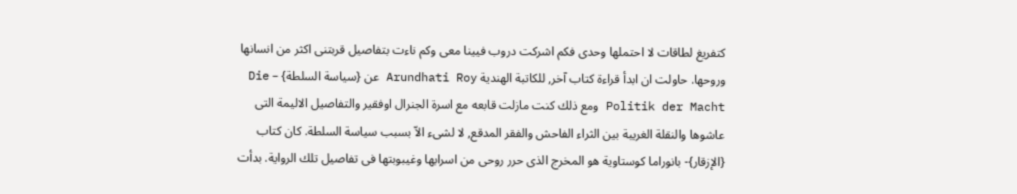كتفريغ لطاقات لا احتملها وحدى فكم اشركت دروب فيينا معى وكم ناءت بتفاصيل قربتنى اكثر من انسانها وروحها. حاولت ان ابدأ قراءة كتاب آخر, للكاتبة الهندية Arundhati Roy عن {سياسة السلطة} – Die Politik der Macht ومع ذلك كنت مازلت قابعه مع اسرة الجنرال اوفقير والتفاصيل الاليمة التى عاشوها والنقلة الغريبة بين الثراء الفاحش والفقر المدقع, لا لشىء الاّ بسبب سياسة السلطة. كان كتاب {الإزقار}- بانوراما كوستاوية هو المخرج الذى حرر روحى من اسرابها وغيبوبتها فى تفاصيل تلك الرواية. بدأت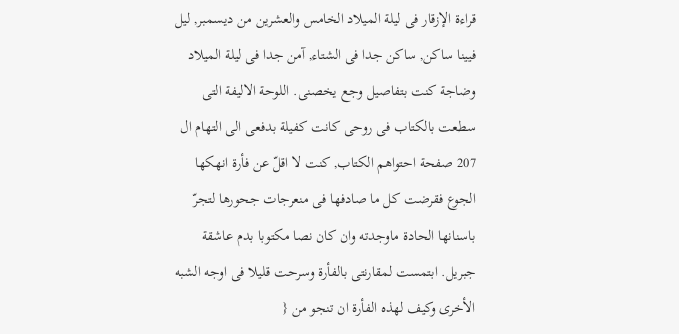قراءة الإزقار فى ليلة الميلاد الخامس والعشرين من ديسمبر, ليل فيينا ساكن, ساكن جدا فى الشتاء, آمن جدا فى ليلة الميلاد وضاجة كنت بتفاصيل وجع يخصنى. اللوحة الاليفة التى سطعت بالكتاب فى روحى كانت كفيلة بدفعى الى التهام ال 207 صفحة احتواهم الكتاب, كنت لا اقلّ عن فأرة انهكها الجوع فقرضت كل ما صادفها فى منعرجات جحورها لتجرّ باسنانها الحادة ماوجدته وان كان نصا مكتوبا بدم عاشقة جبريل. ابتمست لمقارنتى بالفأرة وسرحت قليلا فى اوجه الشبه الأخرى وكيف لهذه الفأرة ان تنجو من {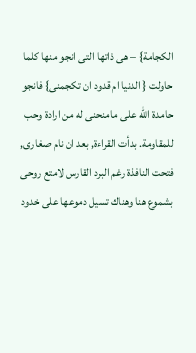الكجامة} – هى ذاتها التى انجو منها كلما حاولت { الدنيا ام قدود ان تكجمنى} فانجو حامدة الله على مامنحنى له من ارادة وحب للمقاومة. بدأت القراءة, بعد ان نام صغارى, فتحت النافذة رغم البرد القارس لامتع روحى بشموع هنا وهناك تسيل دموعها على خدود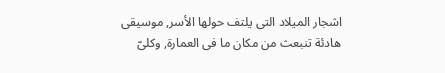اشجار الميلاد التى يلتف حولها الأسر, موسيقى هادئة تنبعث من مكان ما فى العمارة, وكلىّ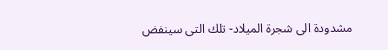مشدودة الى شجرة الميلاد- تلك التى سينفض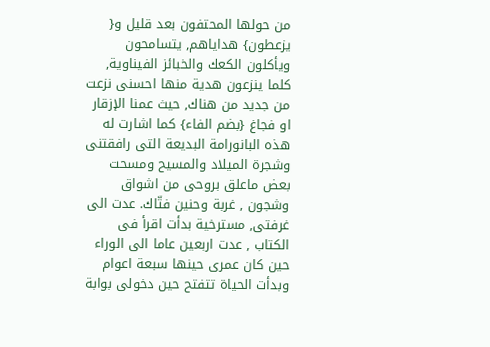من حولها المحتفون بعد قليل و{ يزعطون} هداياهم, يتسامحون ويأكلون الكعك والخبائز الفيناوية, كلما ينزعون هدية منها احسنى نزعت من جديد من هناك, حيث عمنا الإزقار او فجاغ {بضم الفاء} كما اشارت له هذه البانورامة البديعة التى رافقتنى وشجرة الميلاد والمسيح ومسحت بعض ماعلق بروحى من اشواق وشجون , غربة وحنين فتّاك. عدت الى غرفتى, مسترخية بدأت اقرأ فى الكتاب , عدت اربعين عاما الى الوراء حين كان عمرى حينها سبعة اعوام وبدأت الحياة تتفتح حين دخولى بوابة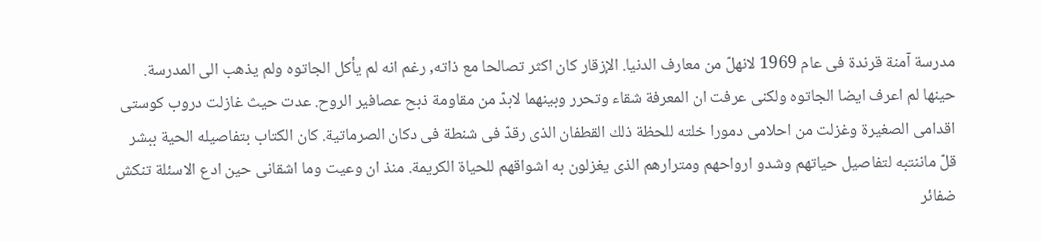مدرسة آمنة قرندة فى عام 1969 لانهلّ من معارف الدنيا. الإزقار كان اكثر تصالحا مع ذاته, رغم انه لم يأكل الجاتوه ولم يذهب الى المدرسة. حينها لم اعرف ايضا الجاتوه ولكنى عرفت ان المعرفة شقاء وتحرر وبينهما لابدّ من مقاومة ذبح عصافير الروح. عدت حيث غازلت دروب كوستى اقدامى الصغيرة وغزلت من احلامى دمورا خلته للحظة ذلك القطفان الذى رقدّ فى شنطة فى دكان الصرماتية. كان الكتاب بتفاصيله الحية ببشر قلّ ماننتبه لتفاصيل حياتهم وشدو ارواحهم ومترارهم الذى يغزلون به اشواقهم للحياة الكريمة. منذ ان وعيت وما اشقانى حين ادع الاسئلة تنكش ضفائر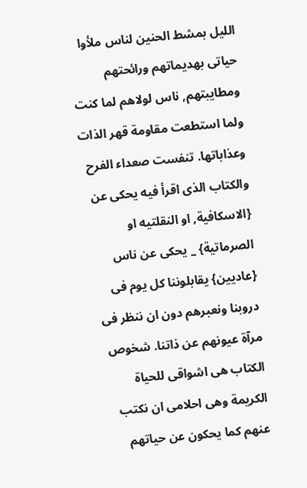الليل بمشط الحنين لناس ملأوا حياتى بهديماتهم ورائحتهم ومطايبتهم, ناس لولاهم لما كنت ولما استطعت مقاومة قهر الذات وعذاباتها. تنفست صعداء الفرح والكتاب الذى اقرأ فيه يحكى عن {الاسكافية, او النقلتيه او الصرماتية} _ يحكى عن ناس {عاديين} يقابلوننا كل يوم فى دروبنا ونعبرهم دون ان ننظر فى مرآة عيونهم عن ذاتنا. شخوص الكتاب هى اشواقى للحياة الكريمة وهى احلامى ان نكتب عنهم كما يحكون عن حياتهم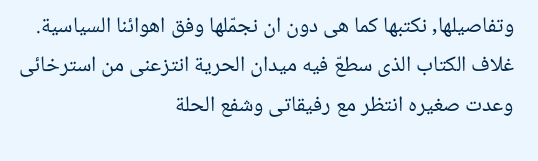وتفاصيلها, نكتبها كما هى دون ان نجمّلها وفق اهوائنا السياسية. غلاف الكتاب الذى سطعّ فيه ميدان الحرية انتزعنى من استرخائى وعدت صغيره انتظر مع رفيقاتى وشفع الحلة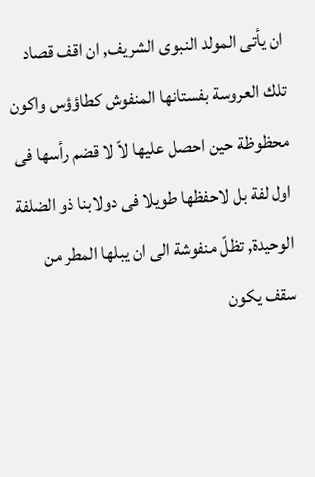ان يأتى المولد النبوى الشريف, ان اقف قصاد تلك العروسة بفستانها المنفوش كطاؤؤس واكون محظوظة حين احصل عليها لاّ لا قضم رأسها فى اول لفة بل لاحفظها طويلا فى دولابنا ذو الضلفة الوحيدة, تظلّ منفوشة الى ان يبلها المطر من سقف يكون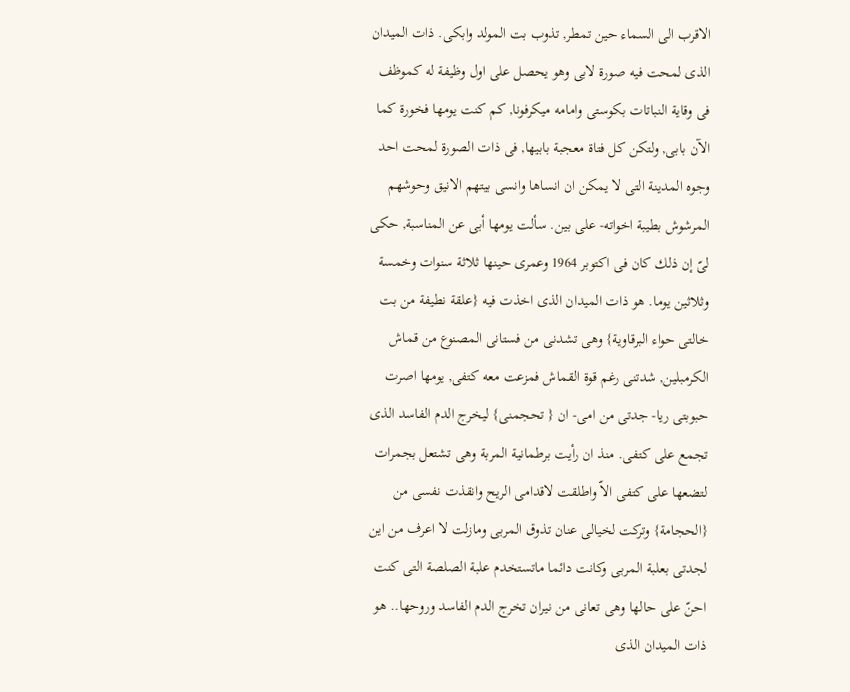الاقرب الى السماء حين تمطر, تذوب بت المولد وابكى. ذات الميدان الذى لمحت فيه صورة لابى وهو يحصل على اول وظيفة له كموظف فى وقاية النباتات بكوستى وامامه ميكرفونا, كم كنت يومها فخورة كما الآن بابى, ولتكن كل فتاة معجبة بابيها, فى ذات الصورة لمحت احد وجوه المدينة التى لا يمكن ان انساها وانسى بيتهم الانيق وحوشهم المرشوش بطيبة اخواته- على بين. سألت يومها أبى عن المناسبة, حكى لىّ إن ذلك كان فى اكتوبر 1964 وعمرى حينها ثلاثة سنوات وخمسة وثلاثين يوما. هو ذات الميدان الذى اخذت فيه {علقة نطيفة من بت خالتى حواء البرقاوية} وهى تشدنى من فستانى المصنوع من قماش الكرمبلين, شدتنى رغم قوة القماش فمزعت معه كتفى, يومها اصرت حبوبتى ريا- جدتى من امى- ان { تحجمنى} ليخرج الدم الفاسد الذى تجمع على كتفى. منذ ان رأيت برطمانية المربة وهى تشتعل بجمرات لتضعها على كتفى الاّ واطلقت لاقدامى الريح وانقذت نفسى من {الحجامة} وتركت لخيالى عنان تذوق المربى ومازلت لا اعرف من اين لجدتى بعلبة المربى وكانت دائما ماتستخدم علبة الصلصة التى كنت احنّ على حالها وهى تعانى من نيران تخرج الدم الفاسد وروحها.. هو ذات الميدان الذى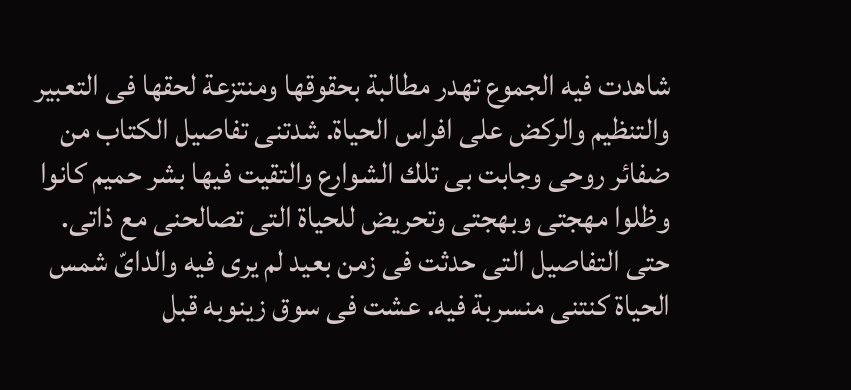شاهدت فيه الجموع تهدر مطالبة بحقوقها ومنتزعة لحقها فى التعبير والتنظيم والركض على افراس الحياة. شدتنى تفاصيل الكتاب من ضفائر روحى وجابت بى تلك الشوارع والتقيت فيها بشر حميم كانوا وظلوا مهجتى وبهجتى وتحريض للحياة التى تصالحنى مع ذاتى. حتى التفاصيل التى حدثت فى زمن بعيد لم يرى فيه والداىّ شمس الحياة كنتنى منسربة فيه. عشت فى سوق زينوبه قبل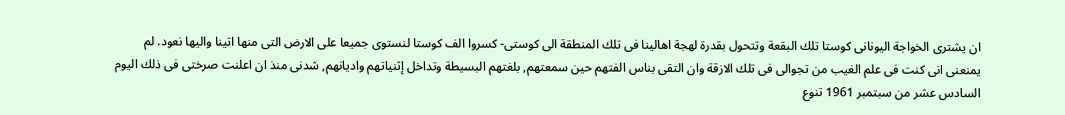ان يشترى الخواجة اليونانى كوستا تلك البقعة وتتحول بقدرة لهجة اهالينا فى تلك المنطقة الى كوستى- كسروا الف كوستا لنستوى جميعا على الارض التى منها اتينا واليها نعود. لم يمنعنى انى كنت فى علم الغيب من تجوالى فى تلك الازقة وان التقى بناس الفتهم حين سمعتهم, بلغتهم البسيطة وتداخل إثنياتهم واديانهم, شدنى منذ ان اعلنت صرختى فى ذلك اليوم السادس عشر من سبتمبر 1961 تنوع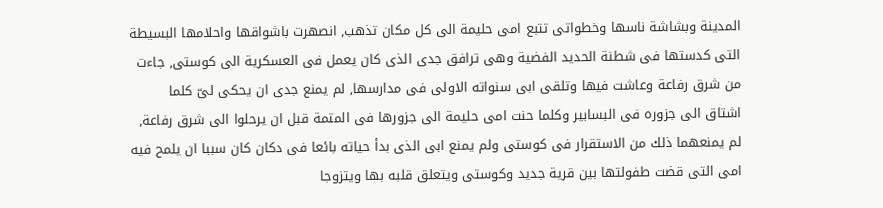المدينة وبشاشة ناسها وخطواتى تتبع امى حليمة الى كل مكان تذهب, انصهرت باشواقها واحلامها البسيطة التى كدستها فى شطنة الحديد الفضية وهى ترافق جدى الذى كان يعمل فى العسكرية الى كوستى, جاءت من شرق رفاعة وعاشت فيها وتلقى ابى سنواته الاولى فى مدارسها, لم يمنع جدى ان يحكى لىّ كلما اشتاق الى جزوره فى البسابير وكلما حنت امى حليمة الى جزورها فى المتمة قبل ان يرحلوا الى شرق رفاعة, لم يمنعهما ذلك من الاستقرار فى كوستى ولم يمنع ابى الذى بدأ حياته بائعا فى دكان كان سببا ان يلمح فيه امى التى قضت طفولتها بين قرية جديد وكوستى ويتعلق قلبه بها ويتزوجا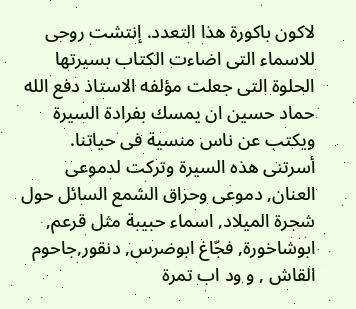لاكون باكورة هذا التعدد. إنتشت روحى للاسماء التى اضاءت الكتاب بسيرتها الحلوة التى جعلت مؤلفه الاستاذ دفع الله حماد حسين ان يمسك بفرادة السيرة ويكتب عن ناس منسية فى حياتنا. أسرتنى هذه السيرة وتركت لدموعى العنان, دموعى وحراق الشمع السائل حول شجرة الميلاد, اسماء حبيبة مثل قرعم, ابوشاخورة, فجّاغ ابوضرس, دنقور,جاحوم القاش , و ود اب تمرة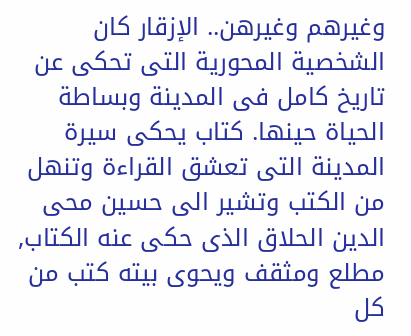وغيرهم وغيرهن.. الإزقار كان الشخصية المحورية التى تحكى عن تاريخ كامل فى المدينة وبساطة الحياة حينها. كتاب يحكى سيرة المدينة التى تعشق القراءة وتنهل من الكتب وتشير الى حسين محى الدين الحلاق الذى حكى عنه الكتاب, مطلع ومثقف ويحوى بيته كتب من كل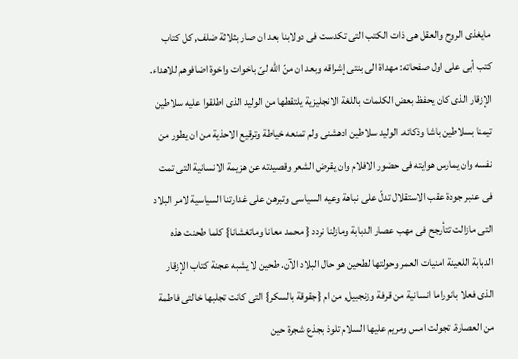مايغذى الروح والعقل هى ذات الكتب التى تكدست فى دولابنا بعد ان صار بثلاثة ضلف, كل كتاب كتب أبى على اول صفحاته: مهداة الى بنتى إشراقه وبعد ان منّ الله لىّ باخوات واخوة اضافوهم للاهداء. الإزقار الذى كان يحفظ بعض الكلمات باللغة الانجليزية يلتقطها من الوليد الذى اطلقوا عليه سلاطين تيمنا بسلاطين باشا وذكائه. الوليد سلاطين ادهشنى ولم تمنعه خياطة وترقيع الاحذية من ان يطور من نفسه وان يمارس هوايته فى حضور الافلام وان يقرض الشعر وقصيدته عن هزيمة الانسانية التى تمت فى عنبر جودة عقب الاستقلال تدلّ على نباهة وعيه السياسى وتبرهن على غدارتنا السياسية لامر البلاد التى مازالت تتأرجح فى مهب عصار الدبابة ومازلنا نردد { محمد معانا وماتغشانا} كلما طحنت هذه الدبابة اللعينة امنيات العمر وحولتها لطحين هو حال البلاد الآن. طحين لا يشبه عجنة كتاب الإزقار الذى فعلا بانوراما انسانية من قرفة وزنجبيل, من ام {جقوقة بالسكر} التى كانت تجلبها خالتى فاطمة من العصارة. تجولت امس ومريم عليها السلام تلوذ بجذع شجرة حين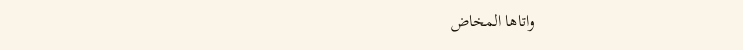واتاها المخاض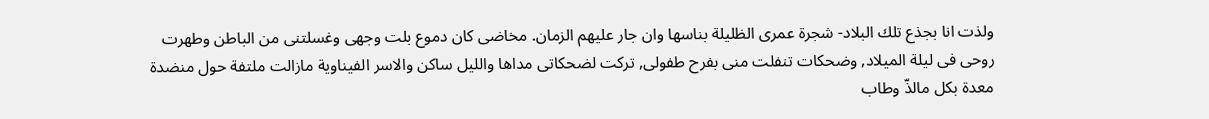ولذت انا بجذع تلك البلاد- شجرة عمرى الظليلة بناسها وان جار عليهم الزمان. مخاضى كان دموع بلت وجهى وغسلتنى من الباطن وطهرت روحى فى ليلة الميلاد, وضحكات تنفلت منى بفرح طفولى, تركت لضحكاتى مداها والليل ساكن والاسر الفيناوية مازالت ملتفة حول منضدة معدة بكل مالذّ وطاب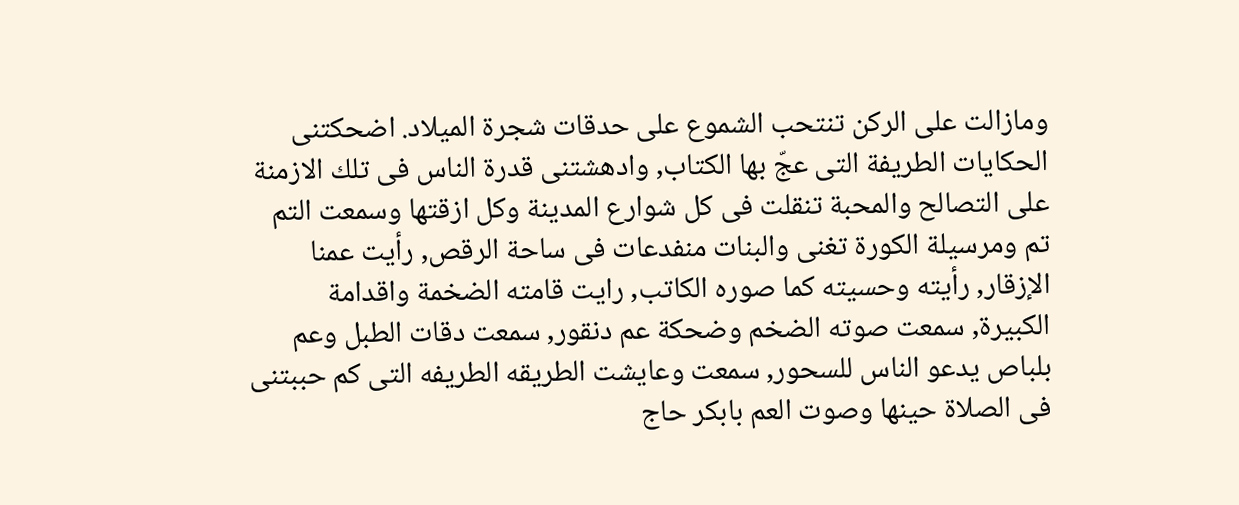ومازالت على الركن تنتحب الشموع على حدقات شجرة الميلاد. اضحكتنى الحكايات الطريفة التى عجّ بها الكتاب, وادهشتنى قدرة الناس فى تلك الازمنة على التصالح والمحبة تنقلت فى كل شوارع المدينة وكل ازقتها وسمعت التم تم ومرسيلة الكورة تغنى والبنات منفدعات فى ساحة الرقص, رأيت عمنا الإزقار, رأيته وحسيته كما صوره الكاتب, رايت قامته الضخمة واقدامة الكبيرة, سمعت صوته الضخم وضحكة عم دنقور, سمعت دقات الطبل وعم بلباص يدعو الناس للسحور, سمعت وعايشت الطريقه الطريفه التى كم حببتنى فى الصلاة حينها وصوت العم بابكر حاج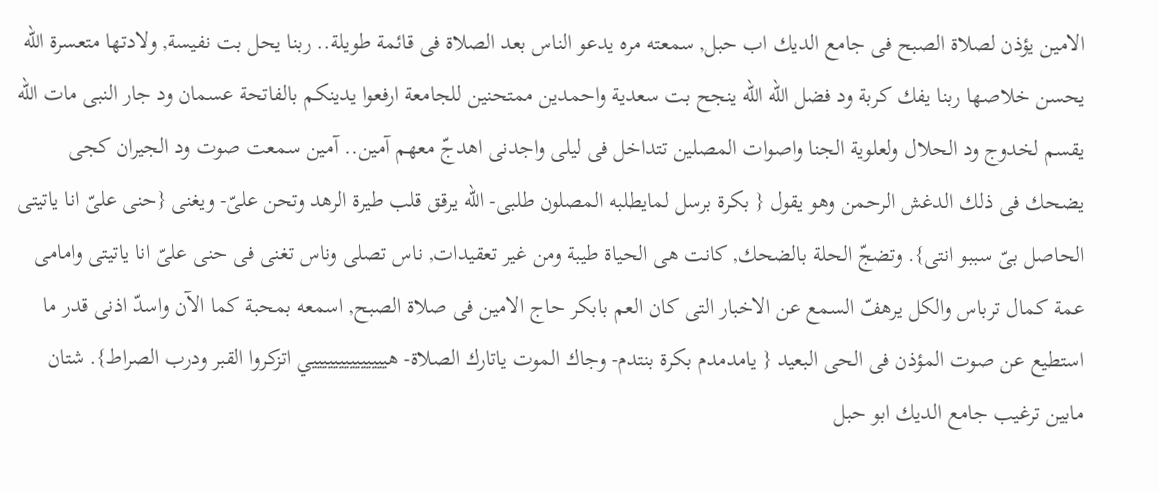الامين يؤذن لصلاة الصبح فى جامع الديك اب حبل, سمعته مره يدعو الناس بعد الصلاة فى قائمة طويلة.. ربنا يحل بت نفيسة, ولادتها متعسرة الله يحسن خلاصها ربنا يفك كربة ود فضل الله الله ينجح بت سعدية واحمدين ممتحنين للجامعة ارفعوا يدينكم بالفاتحة عسمان ود جار النبى مات الله يقسم لخدوج ود الحلال ولعلوية الجنا واصوات المصلين تتداخل فى ليلى واجدنى اهدجّ معهم آمين.. آمين سمعت صوت ود الجيران كجى يضحك فى ذلك الدغش الرحمن وهو يقول { بكرة برسل لمايطلبه المصلون طلبى- الله يرقق قلب طيرة الرهد وتحن علىّ- ويغنى {حنى علىّ انا ياتيتى الحاصل بىّ سببو انتى}. وتضجّ الحلة بالضحك, كانت هى الحياة طيبة ومن غير تعقيدات, ناس تصلى وناس تغنى فى حنى علىّ انا ياتيتى وامامى عمة كمال ترباس والكل يرهفّ السمع عن الاخبار التى كان العم بابكر حاج الامين فى صلاة الصبح, اسمعه بمحبة كما الآن واسدّ اذنى قدر ما استطيع عن صوت المؤذن فى الحى البعيد { يامدمدم بكرة بنتدم- وجاك الموت ياتارك الصلاة- هييييييييييييييي اتزكروا القبر ودرب الصراط}. شتان مابين ترغيب جامع الديك ابو حبل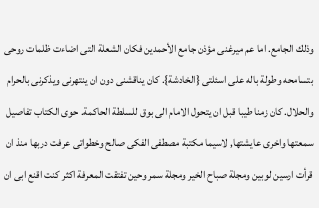وذلك الجامع. اما عم ميرغنى مؤذن جامع الأحمدين فكان الشعلة التى اضاءت ظلمات روحى بتسامحه وطولة باله على اسئلتى {الخادشة}. كان يناقشنى دون ان ينتهرنى ويذكرنى بالحرام والحلال. كان زمنا طيبا قبل ان يتحول الامام الى بوق للسلطة الحاكمة. حوى الكتاب تفاصيل سمعتها واخرى عايشتها, لاسيما مكتبة مصطفى الفكى صالح وخطواتى عرفت دربها منذ ان قرأت ارسين لوبين ومجلة صباح الخير ومجلة سمر وحين تفتقت المعرفة اكثر كنت اقنع ابى ان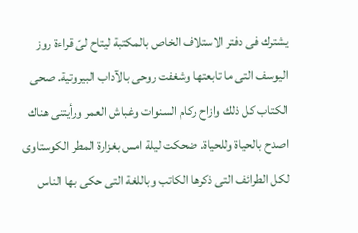يشترك فى دفتر الاستلاف الخاص بالمكتبة ليتاح لىّ قراءة روز اليوسف التى ما تابعتها وشغفت روحى بالآداب البيروتية. صحى الكتاب كل ذلك وازاح ركام السنوات وغباش العمر ورأيتنى هناك اصدح بالحياة وللحياة. ضحكت ليلة امس بغزارة المطر الكوستاوى لكل الطرائف التى ذكرها الكاتب وباللغة التى حكى بها الناس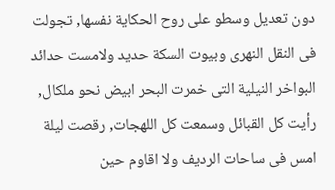دون تعديل وسطو على روح الحكاية نفسها, تجولت فى النقل النهرى وبيوت السكة حديد ولامست حدائد البواخر النيلية التى خمرت البحر ابيض نحو ملكال, رأيت كل القبائل وسمعت كل اللهجات, رقصت ليلة امس فى ساحات الرديف ولا اقاوم حين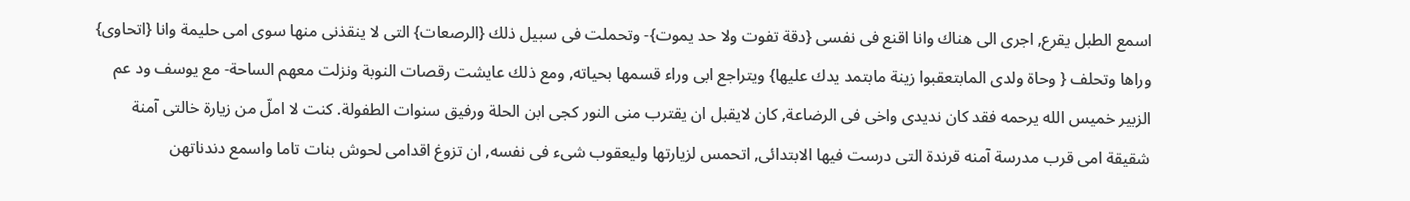اسمع الطبل يقرع, اجرى الى هناك وانا اقنع فى نفسى {دقة تفوت ولا حد يموت}- وتحملت فى سبيل ذلك {الرصعات} التى لا ينقذنى منها سوى امى حليمة وانا {اتحاوى} وراها وتحلف { وحاة ولدى المابتعقبوا زينة مابتمد يدك عليها} ويتراجع ابى وراء قسمها بحياته, ومع ذلك عايشت رقصات النوبة ونزلت معهم الساحة- مع يوسف ود عم الزبير خميس الله يرحمه فقد كان نديدى واخى فى الرضاعة, كان لايقبل ان يقترب منى النور كجى ابن الحلة ورفيق سنوات الطفولة. كنت لا املّ من زيارة خالتى آمنة شقيقة امى قرب مدرسة آمنه قرندة التى درست فيها الابتدائى, اتحمس لزيارتها وليعقوب شىء فى نفسه, ان تزوغ اقدامى لحوش بنات تاما واسمع دندناتهن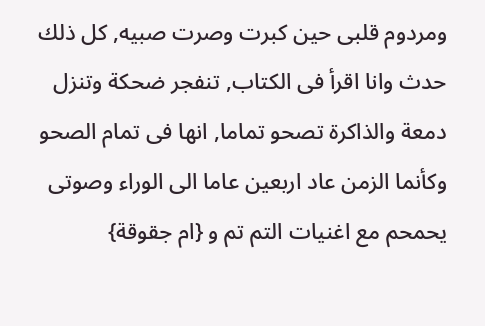ومردوم قلبى حين كبرت وصرت صبيه, كل ذلك حدث وانا اقرأ فى الكتاب, تنفجر ضحكة وتنزل دمعة والذاكرة تصحو تماما, انها فى تمام الصحو وكأنما الزمن عاد اربعين عاما الى الوراء وصوتى يحمحم مع اغنيات التم تم و {ام جقوقة}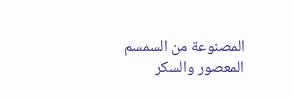المصنوعة من السمسم المعصور والسكر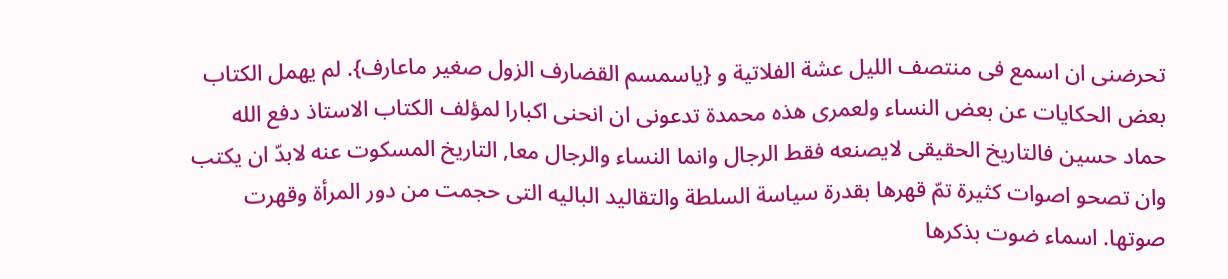تحرضنى ان اسمع فى منتصف الليل عشة الفلاتية و {ياسمسم القضارف الزول صغير ماعارف}. لم يهمل الكتاب بعض الحكايات عن بعض النساء ولعمرى هذه محمدة تدعونى ان انحنى اكبارا لمؤلف الكتاب الاستاذ دفع الله حماد حسين فالتاريخ الحقيقى لايصنعه فقط الرجال وانما النساء والرجال معا, التاريخ المسكوت عنه لابدّ ان يكتب وان تصحو اصوات كثيرة تمّ قهرها بقدرة سياسة السلطة والتقاليد الباليه التى حجمت من دور المرأة وقهرت صوتها. اسماء ضوت بذكرها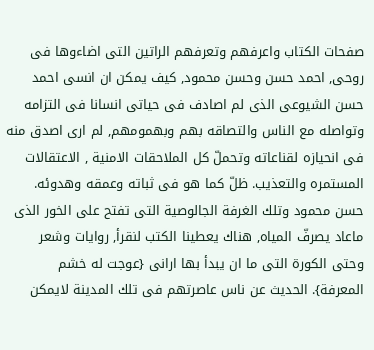صفحات الكتاب واعرفهم وتعرفهم الراتين التى اضاءوها فى روحى, احمد حسن وحسن محمود, كيف يمكن ان انسى احمد حسن الشيوعى الذى لم اصادف فى حياتى انسانا فى التزامه وتواصله مع الناس والتصاقه بهم وبهمومهم, لم ارى اصدق منه فى انحيازه لقناعاته وتحملّ كل الملاحقات الامنية , الاعتقالات المستمره والتعذيب. ظلّ كما هو فى ثباته وعمقه وهدوئه. حسن محمود وتلك الغرفة الجالوصية التى تفتح على الخور الذى ماعاد يصرفّ المياه, هناك يعطينا الكتب لنقرأ, روايات وشعر وحتى الكورة التى ما ان يبدأ بها ارانى {عوجت له خشم المعرفة}. الحديث عن ناس عاصرتهم فى تلك المدينة لايمكن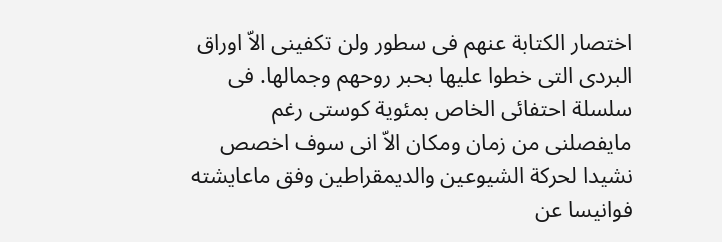اختصار الكتابة عنهم فى سطور ولن تكفينى الاّ اوراق البردى التى خطوا عليها بحبر روحهم وجمالها. فى سلسلة احتفائى الخاص بمئوية كوستى رغم مايفصلنى من زمان ومكان الاّ انى سوف اخصص نشيدا لحركة الشيوعين والديمقراطين وفق ماعايشته فوانيسا عن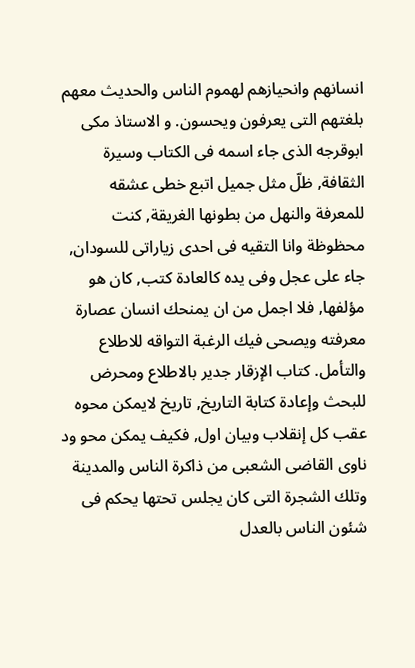انسانهم وانحيازهم لهموم الناس والحديث معهم بلغتهم التى يعرفون ويحسون. و الاستاذ مكى ابوقرجه الذى جاء اسمه فى الكتاب وسيرة الثقافة, ظلّ مثل جميل اتبع خطى عشقه للمعرفة والنهل من بطونها الغريقة, كنت محظوظة وانا التقيه فى احدى زياراتى للسودان, جاء على عجل وفى يده كالعادة كتب, كان هو مؤلفها, فلا اجمل من ان يمنحك انسان عصارة معرفته ويصحى فيك الرغبة التواقه للاطلاع والتأمل. كتاب الإزقار جدير بالاطلاع ومحرض للبحث وإعادة كتابة التاريخ, تاريخ لايمكن محوه عقب كل إنقلاب وبيان اول, فكيف يمكن محو ود ناوى القاضى الشعبى من ذاكرة الناس والمدينة وتلك الشجرة التى كان يجلس تحتها يحكم فى شئون الناس بالعدل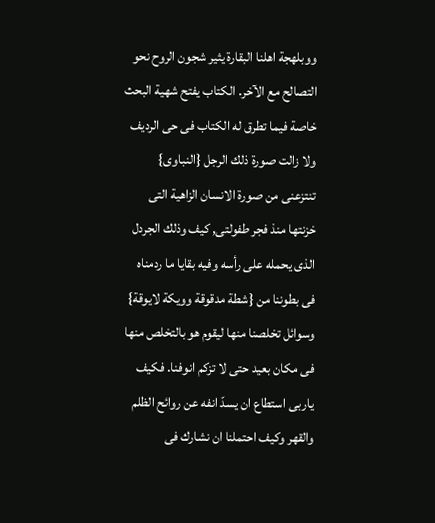ووبلهجة اهلنا البقارة يثير شجون الروح نحو التصالح مع الآخر. الكتاب يفتح شهية البحث خاصة فيما تطرق له الكتاب فى حى الرديف ولا زالت صورة ذلك الرجل {النباوى} تنتزعنى من صورة الانسان الزاهية التى خزنتها منذ فجر طفولتى, كيف وذلك الجردل الذى يحمله على رأسه وفيه بقايا ما ردمناه فى بطوننا من {شطة مدقوقة وويكة لايوقة} وسوائل تخلصنا منها ليقوم هو بالتخلص منها فى مكان بعيد حتى لا تزكم انوفنا. فكيف ياربى استطاع ان يسدّ انفه عن روائح الظلم والقهر وكيف احتملنا ان نشارك فى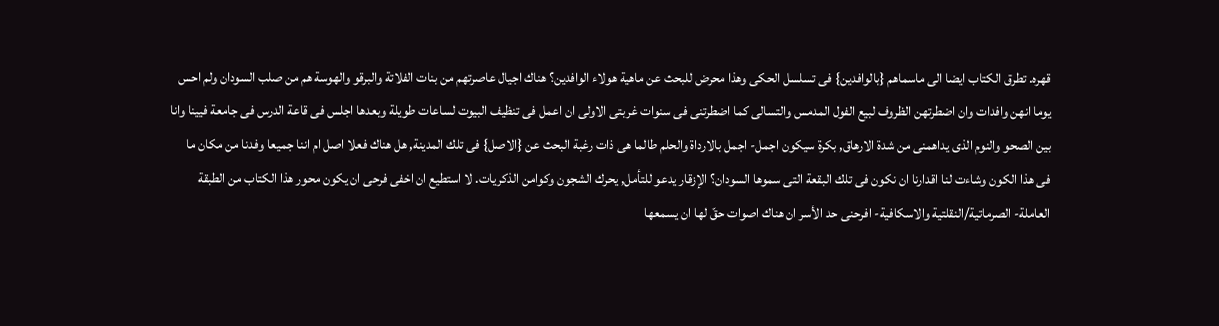قهره. تطرق الكتاب ايضا الى ماسماهم {بالوافدين} فى تسلسل الحكى وهذا محرض للبحث عن ماهية هولاء الوافدين؟ هناك اجيال عاصرتهم من بنات الفلاتة والبرقو والهوسة هم من صلب السودان ولم احس يوما انهن وافدات وان اضطرتهن الظروف لبيع الفول المدمس والتسالى كما اضطرتنى فى سنوات غربتى الاولى ان اعمل فى تنظيف البيوت لساعات طويلة وبعدها اجلس فى قاعة الدرس فى جامعة فيينا وانا بين الصحو والنوم الذى يداهمنى من شدة الارهاق, بكرة سيكون اجمل- اجمل بالارداة والحلم طالما هى ذات رغبة البحث عن {الاصل} فى تلك المدينة, هل هناك فعلا اصل ام اننا جميعا وفدنا من مكان ما فى هذا الكون وشاءت لنا اقدارنا ان نكون فى تلك البقعة التى سموها السودان؟ الإزقار يدعو للتأمل, يحرك الشجون وكوامن الذكريات. لا استطيع ان اخفى فرحى ان يكون محور هذا الكتاب من الطبقة العاملة- الصرماتية/النقلتية والاسكافية- افرحنى حد الأسر ان هناك اصوات حقّ لها ان يسمعها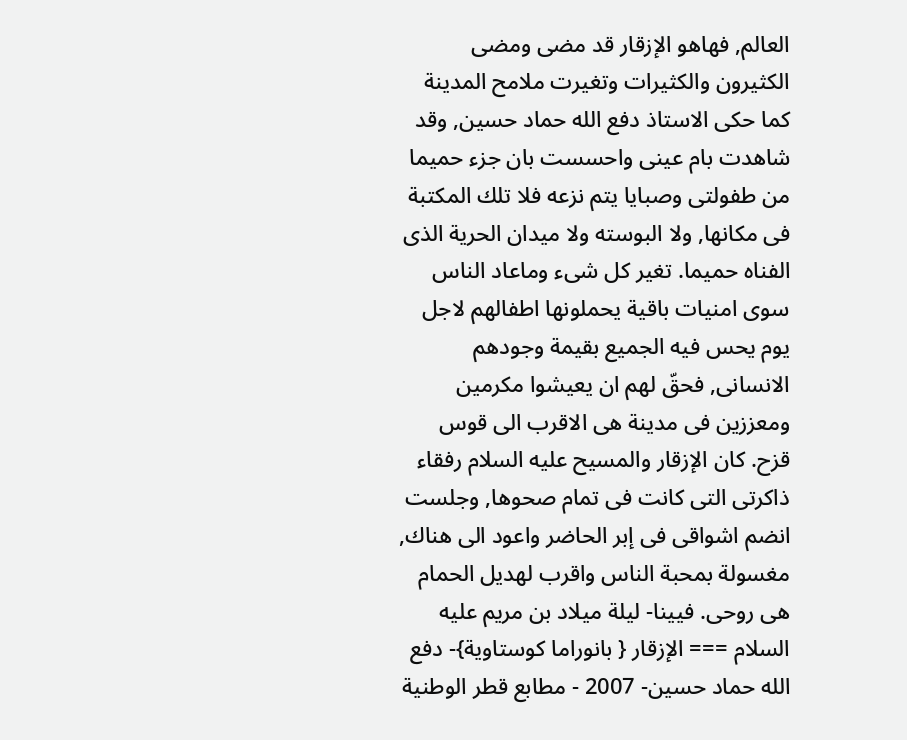العالم, فهاهو الإزقار قد مضى ومضى الكثيرون والكثيرات وتغيرت ملامح المدينة كما حكى الاستاذ دفع الله حماد حسين, وقد شاهدت بام عينى واحسست بان جزء حميما من طفولتى وصبايا يتم نزعه فلا تلك المكتبة فى مكانها, ولا البوسته ولا ميدان الحرية الذى الفناه حميما. تغير كل شىء وماعاد الناس سوى امنيات باقية يحملونها اطفالهم لاجل يوم يحس فيه الجميع بقيمة وجودهم الانسانى, فحقّ لهم ان يعيشوا مكرمين ومعززين فى مدينة هى الاقرب الى قوس قزح. كان الإزقار والمسيح عليه السلام رفقاء ذاكرتى التى كانت فى تمام صحوها, وجلست انضم اشواقى فى إبر الحاضر واعود الى هناك, مغسولة بمحبة الناس واقرب لهديل الحمام هى روحى. فيينا- ليلة ميلاد بن مريم عليه السلام === الإزقار { بانوراما كوستاوية}- دفع الله حماد حسين- 2007 - مطابع قطر الوطنية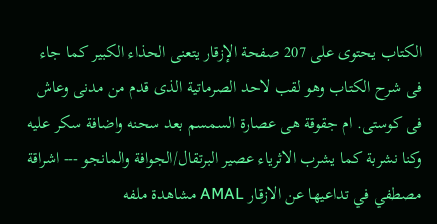الكتاب يحتوى على 207 صفحة الإزقار يتعنى الحذاء الكبير كما جاء فى شرح الكتاب وهو لقب لاحد الصرماتية الذى قدم من مدنى وعاش فى كوستى. ام جقوقة هى عصارة السمسم بعد سحنه واضافة سكر عليه وكنا نشربة كما يشرب الاثرياء عصير البرتقال/الجوافة والمانجو --- اشراقة مصطفي في تداعيها عن الازقار AMAL مشاهدة ملفه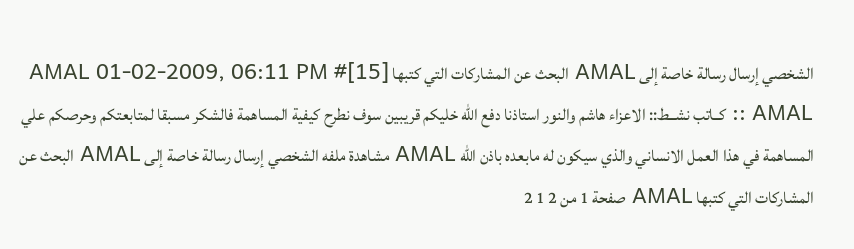الشخصي إرسال رسالة خاصة إلى AMAL البحث عن المشاركات التي كتبها AMAL 01-02-2009, 06:11 PM #[15] AMAL :: كــاتب نشــط:: الاعزاء هاشم والنور استاذنا دفع الله خليكم قريبين سوف نطرح كيفية المساهمة فالشكر مسبقا لمتابعتكم وحرصكم علي المساهمة في هذا العمل الانساني والذي سيكون له مابعده باذن الله AMAL مشاهدة ملفه الشخصي إرسال رسالة خاصة إلى AMAL البحث عن المشاركات التي كتبها AMAL صفحة 1 من 2 1 2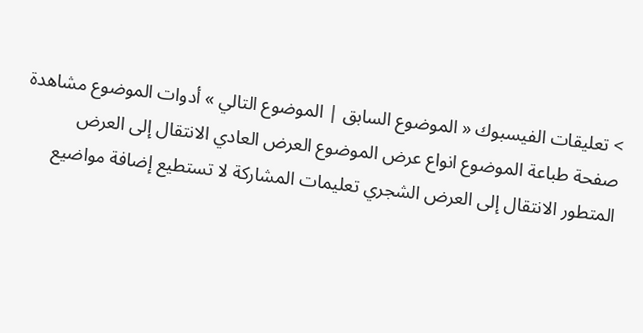> تعليقات الفيسبوك « الموضوع السابق | الموضوع التالي » أدوات الموضوع مشاهدة صفحة طباعة الموضوع انواع عرض الموضوع العرض العادي الانتقال إلى العرض المتطور الانتقال إلى العرض الشجري تعليمات المشاركة لا تستطيع إضافة مواضيع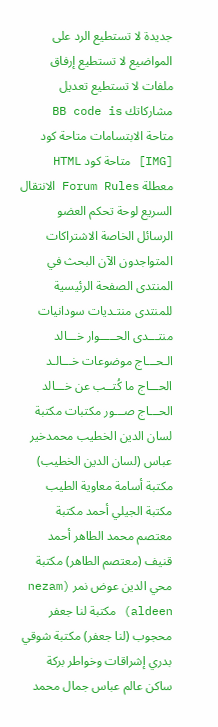جديدة لا تستطيع الرد على المواضيع لا تستطيع إرفاق ملفات لا تستطيع تعديل مشاركاتك BB code is متاحة الابتسامات متاحة كود [IMG] متاحة كود HTML معطلة Forum Rules الانتقال السريع لوحة تحكم العضو الرسائل الخاصة الاشتراكات المتواجدون الآن البحث في المنتدى الصفحة الرئيسية للمنتدى منتـديات سودانيات منتـــدى الحـــــوار خـــالد الـحـــاج موضوعات خـــالـد الحـــاج ما كُتــب عن خـــالد الحـــاج صـــور مكتبات مكتبة لسان الدين الخطيب محمدخير عباس (لسان الدين الخطيب) مكتبة أسامة معاوية الطيب مكتبة الجيلي أحمد مكتبة معتصم محمد الطاهر أحمد قنيف (معتصم الطاهر) مكتبة محي الدين عوض نمر (nezam aldeen) مكتبة لنا جعفر محجوب (لنا جعفر) مكتبة شوقي بدري إشراقات وخواطر بركة ساكن عالم عباس جمال محمد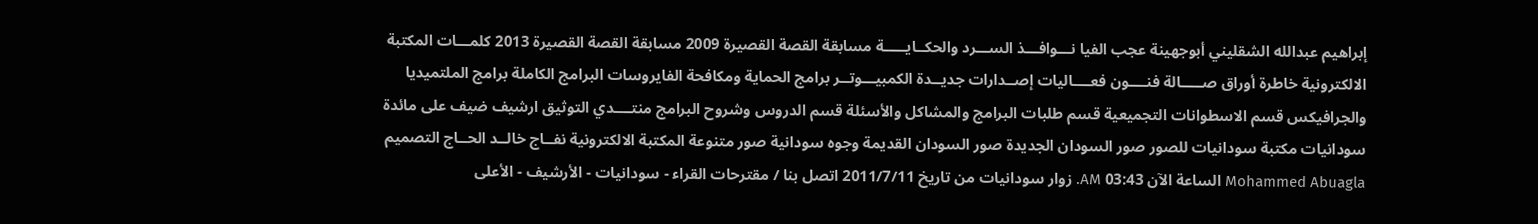إبراهيم عبدالله الشقليني أبوجهينة عجب الفيا نـــوافـــذ الســـرد والحكــايـــــة مسابقة القصة القصيرة 2009 مسابقة القصة القصيرة 2013 كلمـــات المكتبة الالكترونية خاطرة أوراق صـــــالة فنــــون فعــــاليات إصــدارات جديــدة الكمبيـــوتــر برامج الحماية ومكافحة الفايروسات البرامج الكاملة برامج الملتميديا والجرافيكس قسم الاسطوانات التجميعية قسم طلبات البرامج والمشاكل والأسئلة قسم الدروس وشروح البرامج منتــــدي التوثيق ارشيف ضيف على مائدة سودانيات مكتبة سودانيات للصور صور السودان الجديدة صور السودان القديمة وجوه سودانية صور متنوعة المكتبة الالكترونية نفــاج خالــد الحــاج التصميم Mohammed Abuagla الساعة الآن 03:43 AM. زوار سودانيات من تاريخ 2011/7/11 اتصل بنا / مقترحات القراء - سودانيات - الأرشيف - الأعلى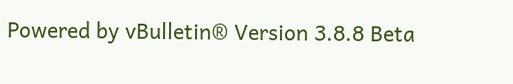Powered by vBulletin® Version 3.8.8 Beta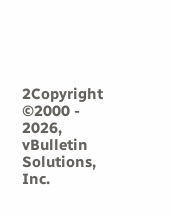2Copyright ©2000 - 2026, vBulletin Solutions, Inc.